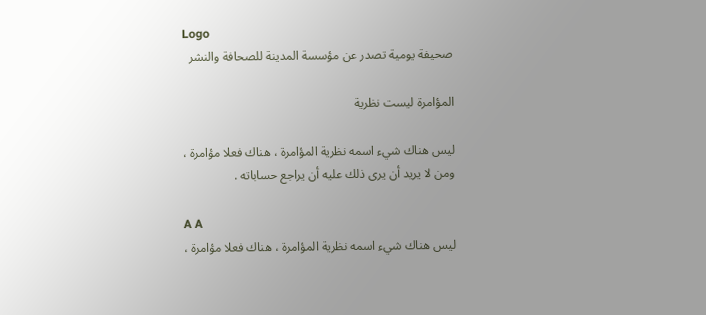Logo
صحيفة يومية تصدر عن مؤسسة المدينة للصحافة والنشر

المؤامرة ليست نظرية

ليس هناك شيء اسمه نظرية المؤامرة ، هناك فعلا مؤامرة ، ومن لا يريد أن يرى ذلك عليه أن يراجع حساباته .

A A
ليس هناك شيء اسمه نظرية المؤامرة ، هناك فعلا مؤامرة ،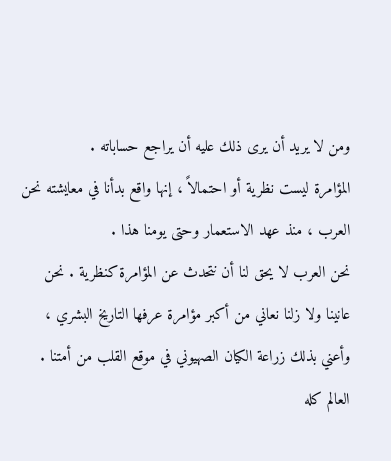ومن لا يريد أن يرى ذلك عليه أن يراجع حساباته .
المؤامرة ليست نظرية أو احتمالاً ، إنها واقع بدأنا في معايشته نحن العرب ، منذ عهد الاستعمار وحتى يومنا هذا .
نحن العرب لا يحق لنا أن نتحدث عن المؤامرة كنظرية . نحن عانينا ولا زلنا نعاني من أكبر مؤامرة عرفها التاريخ البشري ، وأعني بذلك زراعة الكيان الصهيوني في موقع القلب من أمتنا .
العالم كله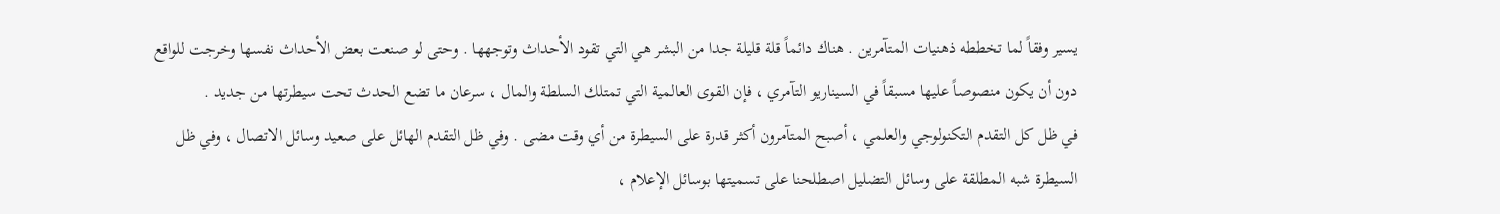يسير وفقاً لما تخططه ذهنيات المتآمرين . هناك دائماً قلة قليلة جدا من البشر هي التي تقود الأحداث وتوجهها . وحتى لو صنعت بعض الأحداث نفسها وخرجت للواقع دون أن يكون منصوصاً عليها مسبقاً في السيناريو التآمري ، فإن القوى العالمية التي تمتلك السلطة والمال ، سرعان ما تضع الحدث تحت سيطرتها من جديد .
في ظل كل التقدم التكنولوجي والعلمي ، أصبح المتآمرون أكثر قدرة على السيطرة من أي وقت مضى . وفي ظل التقدم الهائل على صعيد وسائل الاتصال ، وفي ظل السيطرة شبه المطلقة على وسائل التضليل اصطلحنا على تسميتها بوسائل الإعلام ،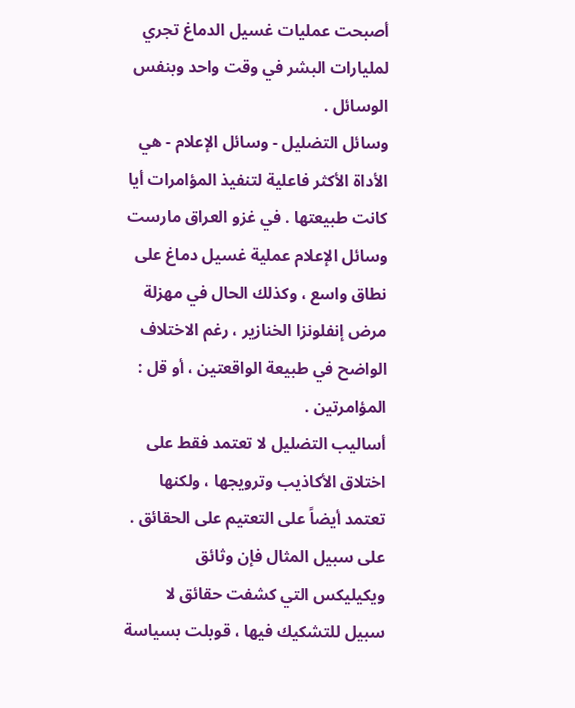أصبحت عمليات غسيل الدماغ تجري لمليارات البشر في وقت واحد وبنفس الوسائل .
وسائل التضليل - وسائل الإعلام - هي الأداة الأكثر فاعلية لتنفيذ المؤامرات أيا كانت طبيعتها . في غزو العراق مارست وسائل الإعلام عملية غسيل دماغ على نطاق واسع ، وكذلك الحال في مهزلة مرض إنفلونزا الخنازير ، رغم الاختلاف الواضح في طبيعة الواقعتين ، أو قل : المؤامرتين .
أساليب التضليل لا تعتمد فقط على اختلاق الأكاذيب وترويجها ، ولكنها تعتمد أيضاً على التعتيم على الحقائق . على سبيل المثال فإن وثائق ويكيليكس التي كشفت حقائق لا سبيل للتشكيك فيها ، قوبلت بسياسة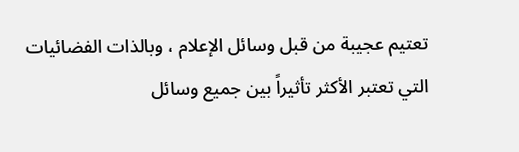تعتيم عجيبة من قبل وسائل الإعلام ، وبالذات الفضائيات التي تعتبر الأكثر تأثيراً بين جميع وسائل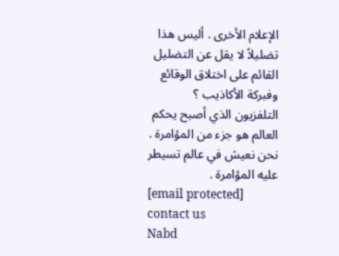الإعلام الأخرى . أليس هذا تضليلاً لا يقل عن التضليل القائم على اختلاق الوقائع وفبركة الأكاذيب ؟
التلفزيون الذي أصبح يحكم العالم هو جزء من المؤامرة . نحن نعيش في عالم تسيطر عليه المؤامرة .
[email protected]
contact us
Nabd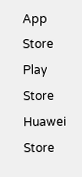App Store Play Store Huawei Store